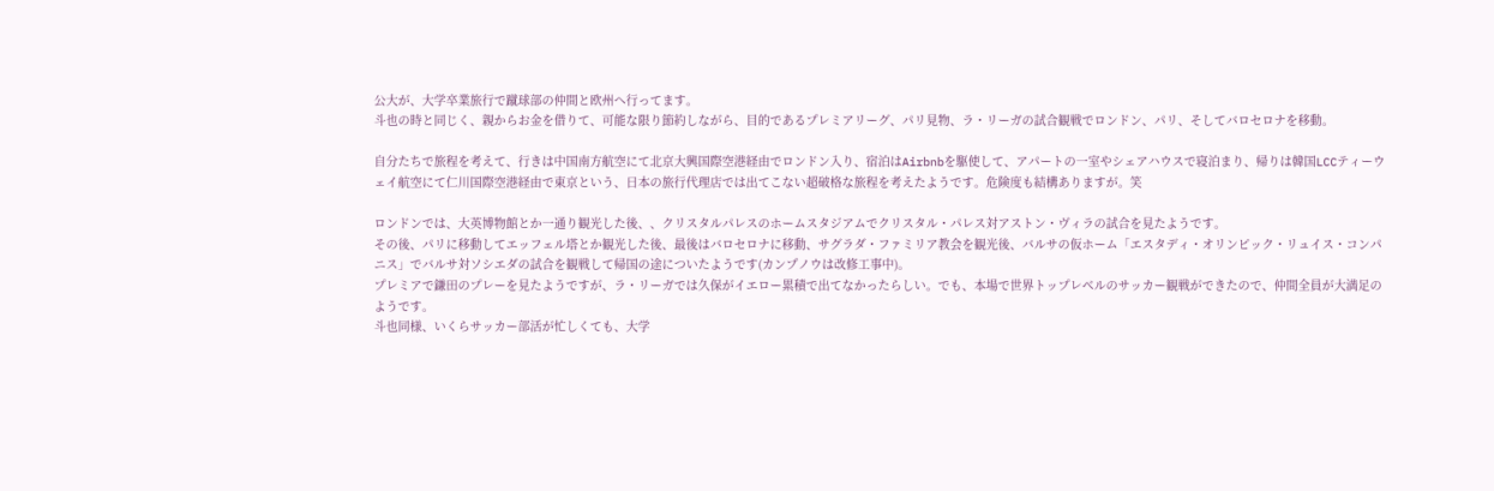公大が、大学卒業旅行で蹴球部の仲間と欧州へ行ってます。
斗也の時と同じく、親からお金を借りて、可能な限り節約しながら、目的であるプレミアリーグ、パリ見物、ラ・リーガの試合観戦でロンドン、パリ、そしてバロセロナを移動。

自分たちで旅程を考えて、行きは中国南方航空にて北京大興国際空港経由でロンドン入り、宿泊はAirbnbを駆使して、アパートの一室やシェアハウスで寝泊まり、帰りは韓国LCCティーウェイ航空にて仁川国際空港経由で東京という、日本の旅行代理店では出てこない超破格な旅程を考えたようです。危険度も結構ありますが。笑

ロンドンでは、大英博物館とか一通り観光した後、、クリスタルパレスのホームスタジアムでクリスタル・パレス対アストン・ヴィラの試合を見たようです。
その後、パリに移動してエッフェル塔とか観光した後、最後はバロセロナに移動、サグラダ・ファミリア教会を観光後、バルサの仮ホーム「エスタディ・オリンピック・リュイス・コンパニス」でバルサ対ソシエダの試合を観戦して帰国の途についたようです(カンプノウは改修工事中)。
プレミアで鎌田のプレーを見たようですが、ラ・リーガでは久保がイエロー累積で出てなかったらしい。でも、本場で世界トップレベルのサッカー観戦ができたので、仲間全員が大満足のようです。
斗也同様、いくらサッカー部活が忙しくても、大学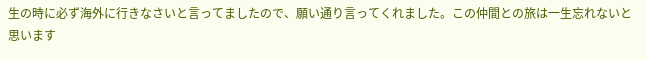生の時に必ず海外に行きなさいと言ってましたので、願い通り言ってくれました。この仲間との旅は一生忘れないと思います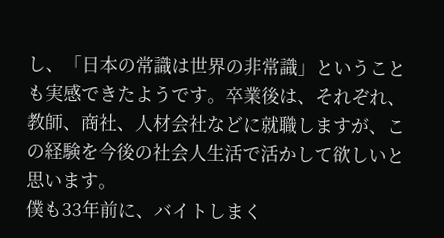し、「日本の常識は世界の非常識」ということも実感できたようです。卒業後は、それぞれ、教師、商社、人材会社などに就職しますが、この経験を今後の社会人生活で活かして欲しいと思います。
僕も33年前に、バイトしまく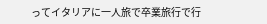ってイタリアに一人旅で卒業旅行で行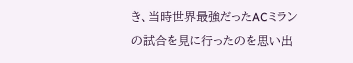き、当時世界最強だったACミランの試合を見に行ったのを思い出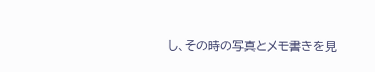し、その時の写真とメモ書きを見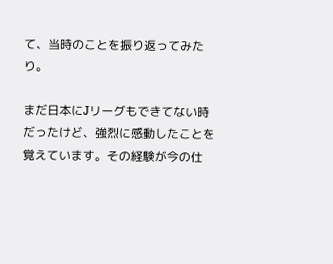て、当時のことを振り返ってみたり。

まだ日本にJリーグもできてない時だったけど、強烈に感動したことを覚えています。その経験が今の仕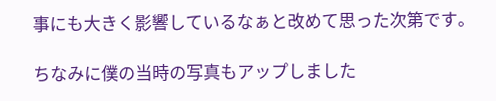事にも大きく影響しているなぁと改めて思った次第です。

ちなみに僕の当時の写真もアップしました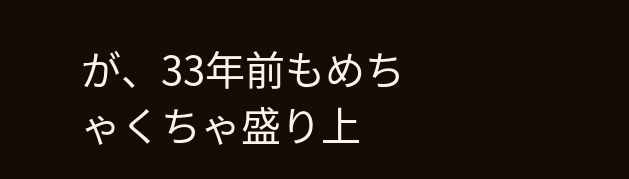が、33年前もめちゃくちゃ盛り上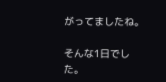がってましたね。

そんな1日でした。